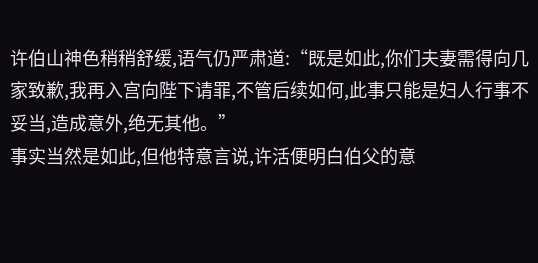许伯山神色稍稍舒缓,语气仍严肃道:“既是如此,你们夫妻需得向几家致歉,我再入宫向陛下请罪,不管后续如何,此事只能是妇人行事不妥当,造成意外,绝无其他。”
事实当然是如此,但他特意言说,许活便明白伯父的意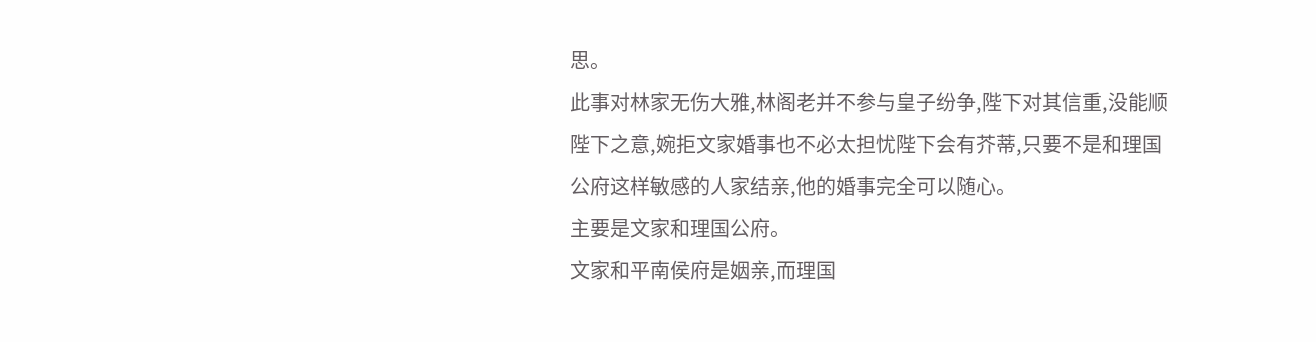思。
此事对林家无伤大雅,林阁老并不参与皇子纷争,陛下对其信重,没能顺陛下之意,婉拒文家婚事也不必太担忧陛下会有芥蒂,只要不是和理国公府这样敏感的人家结亲,他的婚事完全可以随心。
主要是文家和理国公府。
文家和平南侯府是姻亲,而理国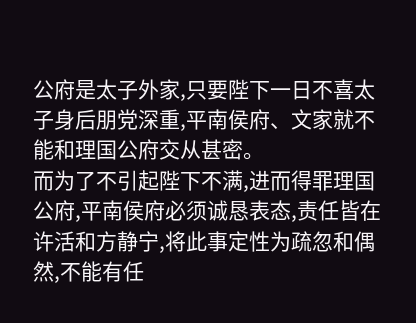公府是太子外家,只要陛下一日不喜太子身后朋党深重,平南侯府、文家就不能和理国公府交从甚密。
而为了不引起陛下不满,进而得罪理国公府,平南侯府必须诚恳表态,责任皆在许活和方静宁,将此事定性为疏忽和偶然,不能有任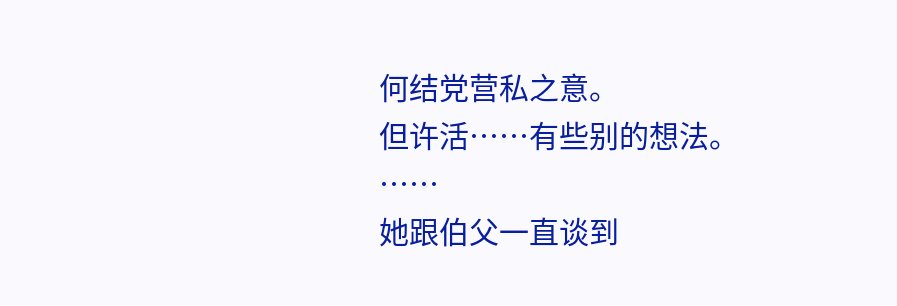何结党营私之意。
但许活……有些别的想法。
……
她跟伯父一直谈到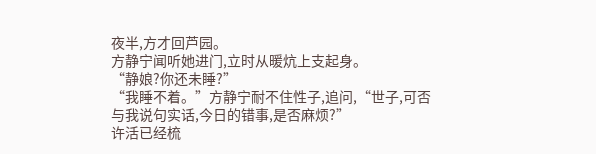夜半,方才回芦园。
方静宁闻听她进门,立时从暖炕上支起身。
“静娘?你还未睡?”
“我睡不着。”方静宁耐不住性子,追问,“世子,可否与我说句实话,今日的错事,是否麻烦?”
许活已经梳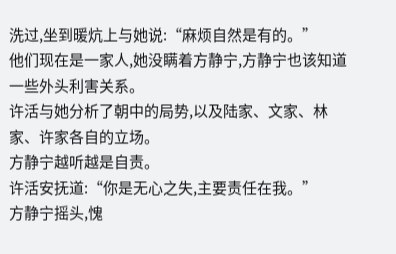洗过,坐到暖炕上与她说:“麻烦自然是有的。”
他们现在是一家人,她没瞒着方静宁,方静宁也该知道一些外头利害关系。
许活与她分析了朝中的局势,以及陆家、文家、林家、许家各自的立场。
方静宁越听越是自责。
许活安抚道:“你是无心之失,主要责任在我。”
方静宁摇头,愧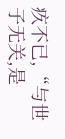疚不已,“与世子无关,是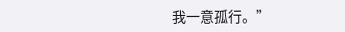我一意孤行。”